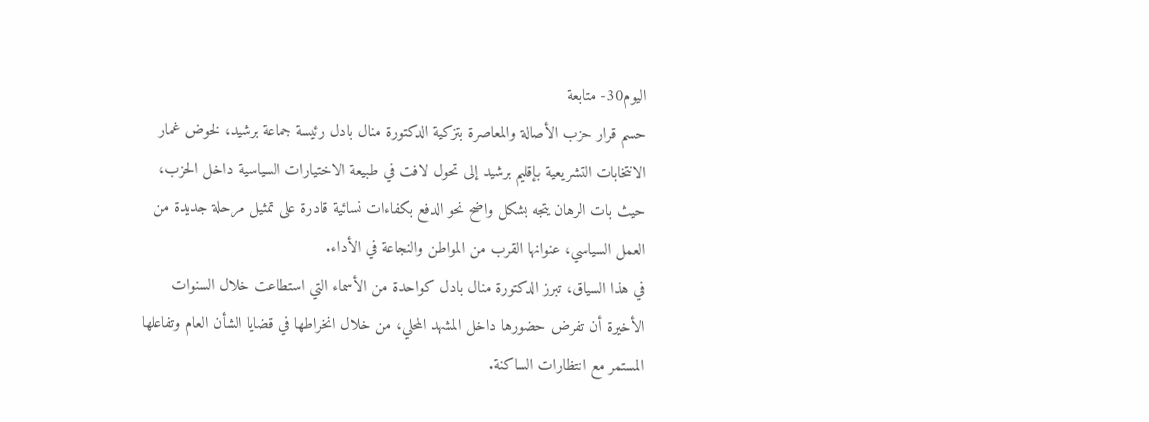اليوم30- متابعة
حسم قرار حزب الأصالة والمعاصرة بتزكية الدكتورة منال بادل رئيسة جماعة برشيد، لخوض غمار الانتخابات التشريعية بإقليم برشيد إلى تحول لافت في طبيعة الاختيارات السياسية داخل الحزب، حيث بات الرهان يتجه بشكل واضح نحو الدفع بكفاءات نسائية قادرة على تمثيل مرحلة جديدة من العمل السياسي، عنوانها القرب من المواطن والنجاعة في الأداء.
في هذا السياق، تبرز الدكتورة منال بادل كواحدة من الأسماء التي استطاعت خلال السنوات الأخيرة أن تفرض حضورها داخل المشهد المحلي، من خلال انخراطها في قضايا الشأن العام وتفاعلها المستمر مع انتظارات الساكنة.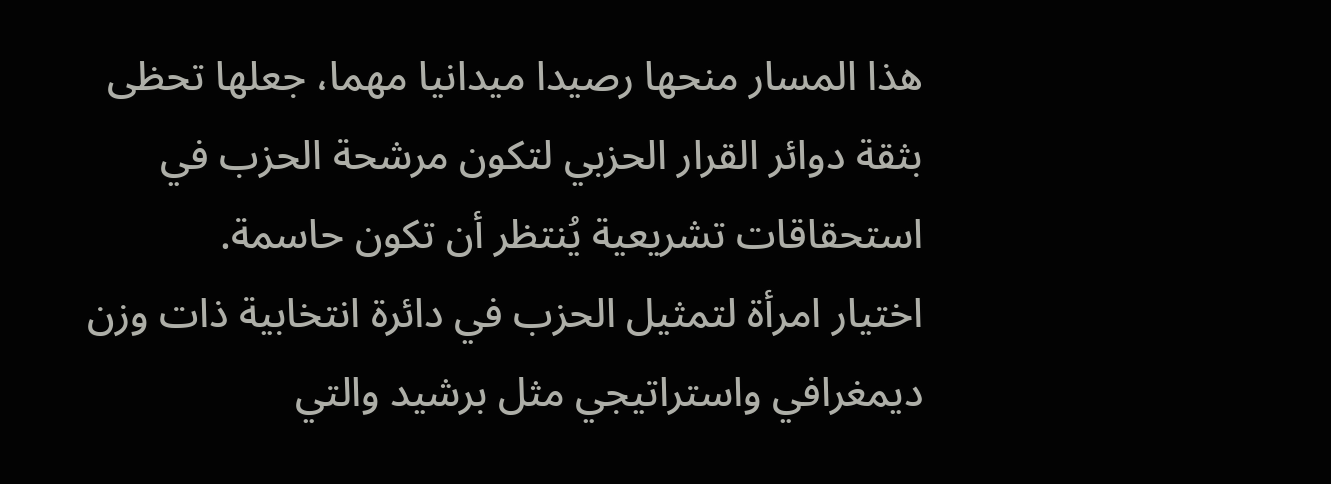هذا المسار منحها رصيدا ميدانيا مهما، جعلها تحظى بثقة دوائر القرار الحزبي لتكون مرشحة الحزب في استحقاقات تشريعية يُنتظر أن تكون حاسمة.
اختيار امرأة لتمثيل الحزب في دائرة انتخابية ذات وزن ديمغرافي واستراتيجي مثل برشيد والتي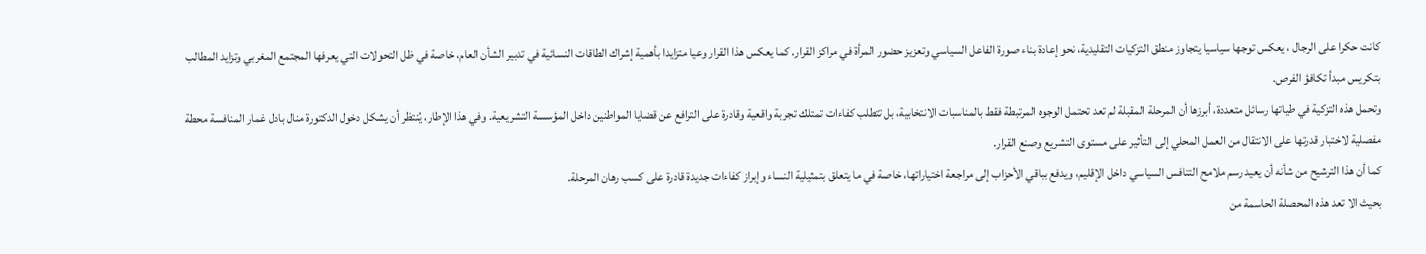كانت حكرا على الرجال ، يعكس توجها سياسيا يتجاوز منطق التزكيات التقليدية، نحو إعادة بناء صورة الفاعل السياسي وتعزيز حضور المرأة في مراكز القرار. كما يعكس هذا القرار وعيا متزايدا بأهمية إشراك الطاقات النسائية في تدبير الشأن العام، خاصة في ظل التحولات التي يعرفها المجتمع المغربي وتزايد المطالب بتكريس مبدأ تكافؤ الفرص.
وتحمل هذه التزكية في طياتها رسائل متعددة، أبرزها أن المرحلة المقبلة لم تعد تحتمل الوجوه المرتبطة فقط بالمناسبات الانتخابية، بل تتطلب كفاءات تمتلك تجربة واقعية وقادرة على الترافع عن قضايا المواطنين داخل المؤسسة التشريعية. وفي هذا الإطار، يُنتظر أن يشكل دخول الدكتورة منال بادل غمار المنافسة محطة مفصلية لاختبار قدرتها على الانتقال من العمل المحلي إلى التأثير على مستوى التشريع وصنع القرار.
كما أن هذا الترشيح من شأنه أن يعيد رسم ملامح التنافس السياسي داخل الإقليم، ويدفع بباقي الأحزاب إلى مراجعة اختياراتها، خاصة في ما يتعلق بتمثيلية النساء وإبراز كفاءات جديدة قادرة على كسب رهان المرحلة.
بحيث الا تعد هذه المحصلة الحاسمة من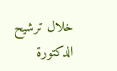خلال ترشيح الدكتورة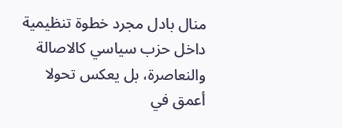منال بادل مجرد خطوة تنظيمية داخل حزب سياسي كالاصالة والنعاصرة، بل يعكس تحولا أعمق في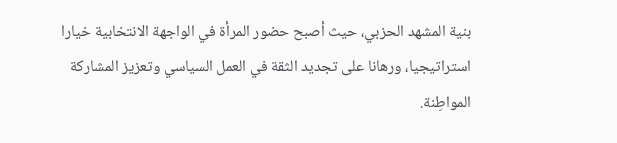بنية المشهد الحزبي، حيث أصبح حضور المرأة في الواجهة الانتخابية خيارا استراتيجيا، ورهانا على تجديد الثقة في العمل السياسي وتعزيز المشاركة المواطِنة.